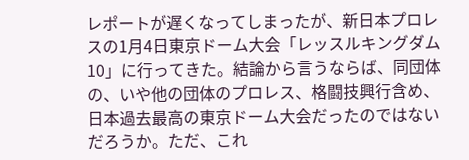レポートが遅くなってしまったが、新日本プロレスの1月4日東京ドーム大会「レッスルキングダム10」に行ってきた。結論から言うならば、同団体の、いや他の団体のプロレス、格闘技興行含め、日本過去最高の東京ドーム大会だったのではないだろうか。ただ、これ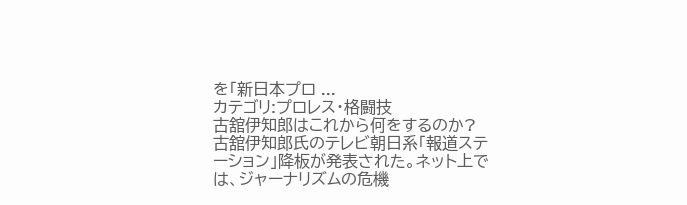を「新日本プロ ...
カテゴリ:プロレス・格闘技
古舘伊知郎はこれから何をするのか?
古舘伊知郎氏のテレビ朝日系「報道ステーション」降板が発表された。ネット上では、ジャーナリズムの危機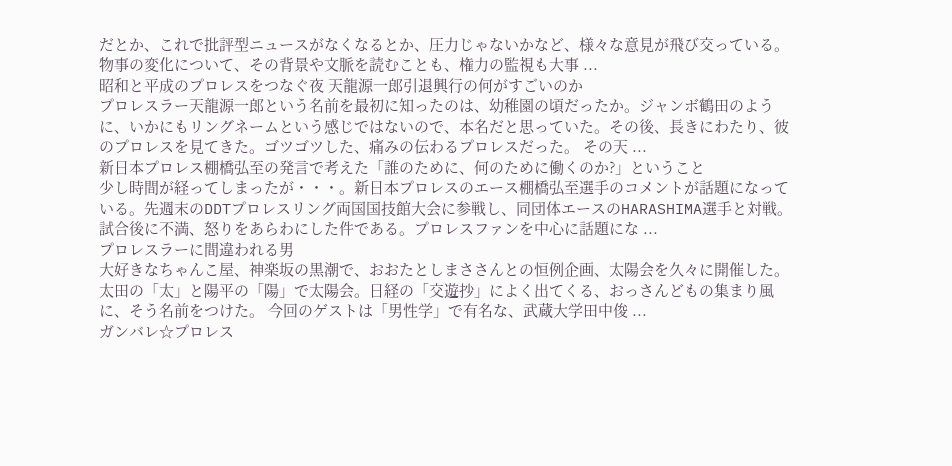だとか、これで批評型ニュースがなくなるとか、圧力じゃないかなど、様々な意見が飛び交っている。物事の変化について、その背景や文脈を読むことも、権力の監視も大事 ...
昭和と平成のプロレスをつなぐ夜 天龍源一郎引退興行の何がすごいのか
プロレスラー天龍源一郎という名前を最初に知ったのは、幼稚園の頃だったか。ジャンボ鶴田のように、いかにもリングネームという感じではないので、本名だと思っていた。その後、長きにわたり、彼のプロレスを見てきた。ゴツゴツした、痛みの伝わるプロレスだった。 その天 ...
新日本プロレス棚橋弘至の発言で考えた「誰のために、何のために働くのか?」ということ
少し時間が経ってしまったが・・・。新日本プロレスのエース棚橋弘至選手のコメントが話題になっている。先週末のDDTプロレスリング両国国技館大会に参戦し、同団体エースのHARASHIMA選手と対戦。試合後に不満、怒りをあらわにした件である。プロレスファンを中心に話題にな ...
プロレスラーに間違われる男
大好きなちゃんこ屋、神楽坂の黒潮で、おおたとしまささんとの恒例企画、太陽会を久々に開催した。太田の「太」と陽平の「陽」で太陽会。日経の「交遊抄」によく出てくる、おっさんどもの集まり風に、そう名前をつけた。 今回のゲストは「男性学」で有名な、武蔵大学田中俊 ...
ガンバレ☆プロレス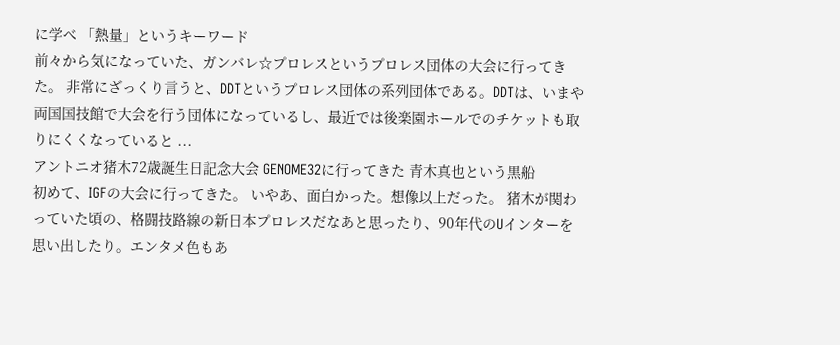に学べ 「熱量」というキーワード
前々から気になっていた、ガンバレ☆プロレスというプロレス団体の大会に行ってきた。 非常にざっくり言うと、DDTというプロレス団体の系列団体である。DDTは、いまや両国国技館で大会を行う団体になっているし、最近では後楽園ホールでのチケットも取りにくくなっていると ...
アントニオ猪木72歳誕生日記念大会 GENOME32に行ってきた 青木真也という黒船
初めて、IGFの大会に行ってきた。 いやあ、面白かった。想像以上だった。 猪木が関わっていた頃の、格闘技路線の新日本プロレスだなあと思ったり、90年代のUインターを思い出したり。エンタメ色もあ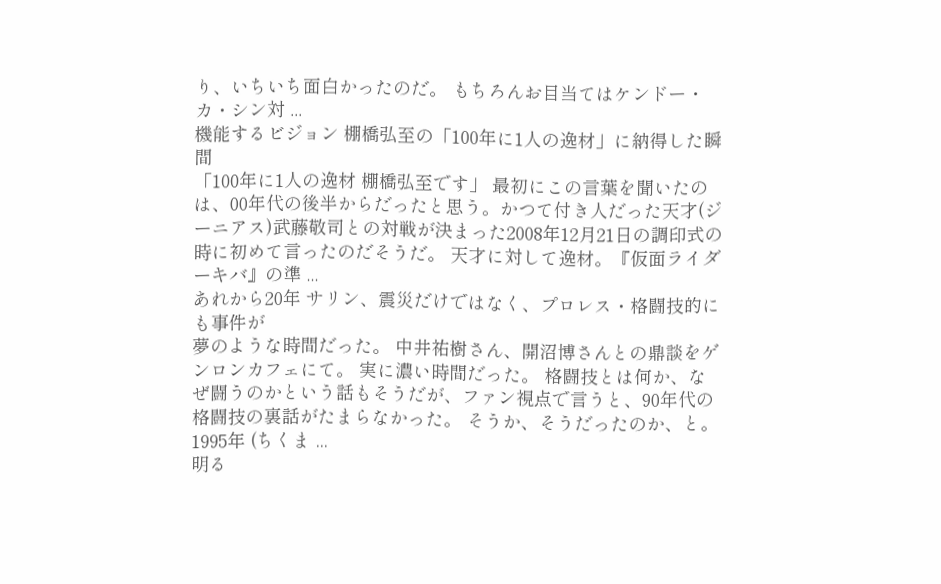り、いちいち面白かったのだ。 もちろんお目当てはケンドー・カ・シン対 ...
機能するビジョン 棚橋弘至の「100年に1人の逸材」に納得した瞬間
「100年に1人の逸材 棚橋弘至です」 最初にこの言葉を聞いたのは、00年代の後半からだったと思う。かつて付き人だった天才(ジーニアス)武藤敬司との対戦が決まった2008年12月21日の調印式の時に初めて言ったのだそうだ。 天才に対して逸材。『仮面ライダーキバ』の準 ...
あれから20年 サリン、震災だけではなく、プロレス・格闘技的にも事件が
夢のような時間だった。 中井祐樹さん、開沼博さんとの鼎談をゲンロンカフェにて。 実に濃い時間だった。 格闘技とは何か、なぜ闘うのかという話もそうだが、ファン視点で言うと、90年代の格闘技の裏話がたまらなかった。 そうか、そうだったのか、と。 1995年 (ちくま ...
明る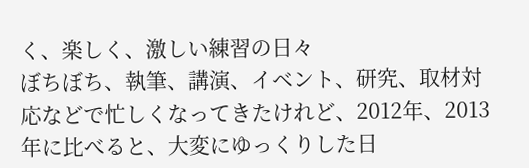く、楽しく、激しい練習の日々
ぼちぼち、執筆、講演、イベント、研究、取材対応などで忙しくなってきたけれど、2012年、2013年に比べると、大変にゆっくりした日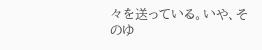々を送っている。いや、そのゆ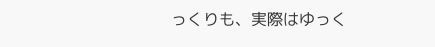っくりも、実際はゆっく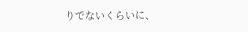りでないくらいに、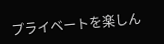プライベートを楽しん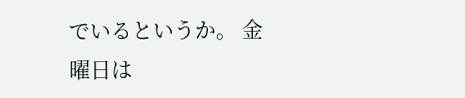でいるというか。 金曜日は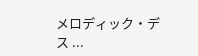メロディック・デス ...